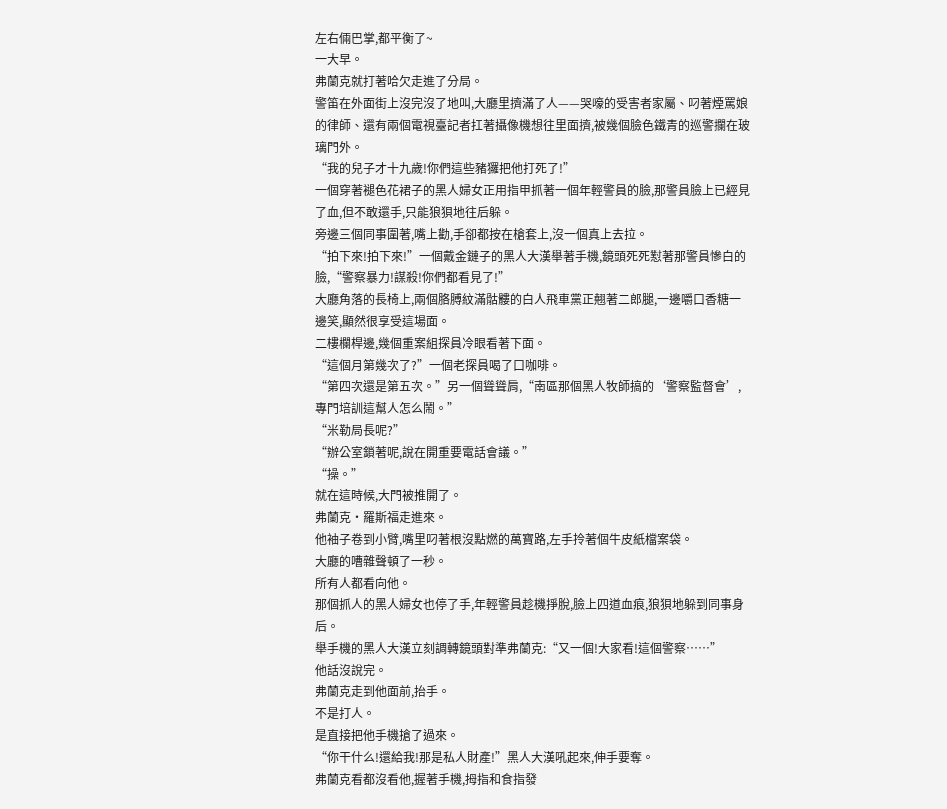左右倆巴掌,都平衡了~
一大早。
弗蘭克就打著哈欠走進了分局。
警笛在外面街上沒完沒了地叫,大廳里擠滿了人——哭嚎的受害者家屬、叼著煙罵娘的律師、還有兩個電視臺記者扛著攝像機想往里面擠,被幾個臉色鐵青的巡警攔在玻璃門外。
“我的兒子才十九歲!你們這些豬玀把他打死了!”
一個穿著褪色花裙子的黑人婦女正用指甲抓著一個年輕警員的臉,那警員臉上已經見了血,但不敢還手,只能狼狽地往后躲。
旁邊三個同事圍著,嘴上勸,手卻都按在槍套上,沒一個真上去拉。
“拍下來!拍下來!”一個戴金鏈子的黑人大漢舉著手機,鏡頭死死懟著那警員慘白的臉,“警察暴力!謀殺!你們都看見了!”
大廳角落的長椅上,兩個胳膊紋滿骷髏的白人飛車黨正翹著二郎腿,一邊嚼口香糖一邊笑,顯然很享受這場面。
二樓欄桿邊,幾個重案組探員冷眼看著下面。
“這個月第幾次了?”一個老探員喝了口咖啡。
“第四次還是第五次。”另一個聳聳肩,“南區那個黑人牧師搞的‘警察監督會’,專門培訓這幫人怎么鬧。”
“米勒局長呢?”
“辦公室鎖著呢,說在開重要電話會議。”
“操。”
就在這時候,大門被推開了。
弗蘭克·羅斯福走進來。
他袖子卷到小臂,嘴里叼著根沒點燃的萬寶路,左手拎著個牛皮紙檔案袋。
大廳的嘈雜聲頓了一秒。
所有人都看向他。
那個抓人的黑人婦女也停了手,年輕警員趁機掙脫,臉上四道血痕,狼狽地躲到同事身后。
舉手機的黑人大漢立刻調轉鏡頭對準弗蘭克:“又一個!大家看!這個警察……”
他話沒說完。
弗蘭克走到他面前,抬手。
不是打人。
是直接把他手機搶了過來。
“你干什么!還給我!那是私人財產!”黑人大漢吼起來,伸手要奪。
弗蘭克看都沒看他,握著手機,拇指和食指發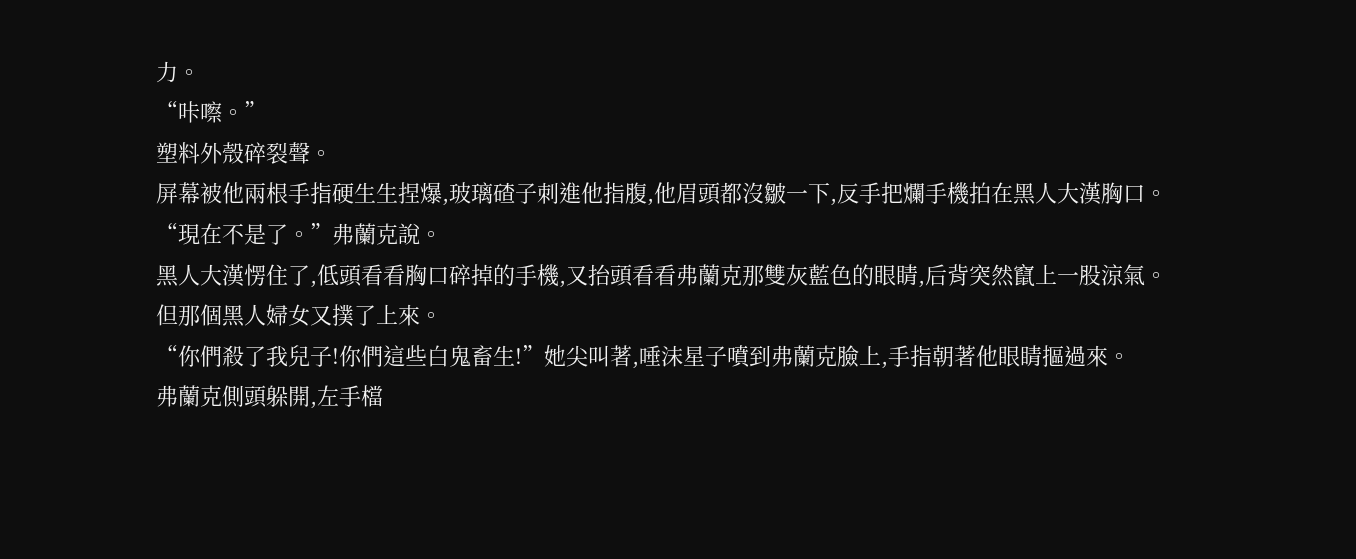力。
“咔嚓。”
塑料外殼碎裂聲。
屏幕被他兩根手指硬生生捏爆,玻璃碴子刺進他指腹,他眉頭都沒皺一下,反手把爛手機拍在黑人大漢胸口。
“現在不是了。”弗蘭克說。
黑人大漢愣住了,低頭看看胸口碎掉的手機,又抬頭看看弗蘭克那雙灰藍色的眼睛,后背突然竄上一股涼氣。
但那個黑人婦女又撲了上來。
“你們殺了我兒子!你們這些白鬼畜生!”她尖叫著,唾沫星子噴到弗蘭克臉上,手指朝著他眼睛摳過來。
弗蘭克側頭躲開,左手檔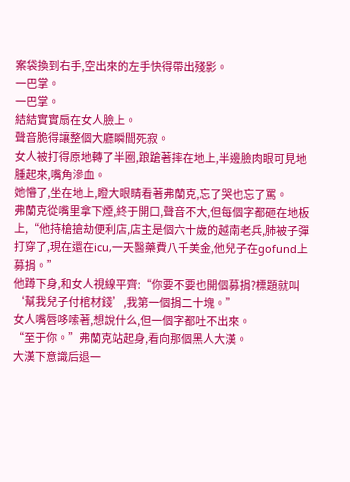案袋換到右手,空出來的左手快得帶出殘影。
一巴掌。
一巴掌。
結結實實扇在女人臉上。
聲音脆得讓整個大廳瞬間死寂。
女人被打得原地轉了半圈,踉蹌著摔在地上,半邊臉肉眼可見地腫起來,嘴角滲血。
她懵了,坐在地上,瞪大眼睛看著弗蘭克,忘了哭也忘了罵。
弗蘭克從嘴里拿下煙,終于開口,聲音不大,但每個字都砸在地板上,“他持槍搶劫便利店,店主是個六十歲的越南老兵,肺被子彈打穿了,現在還在icu,一天醫藥費八千美金,他兒子在gofund上募捐。”
他蹲下身,和女人視線平齊:“你要不要也開個募捐?標題就叫‘幫我兒子付棺材錢’,我第一個捐二十塊。”
女人嘴唇哆嗦著,想說什么,但一個字都吐不出來。
“至于你。”弗蘭克站起身,看向那個黑人大漢。
大漢下意識后退一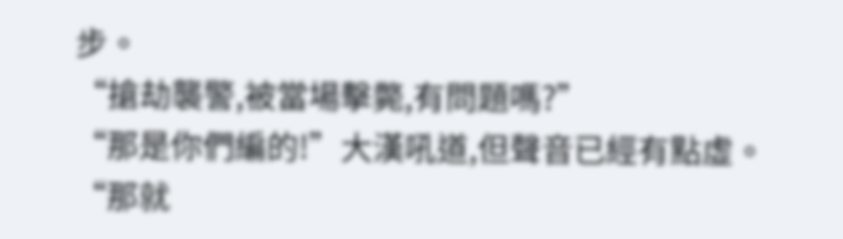步。
“搶劫襲警,被當場擊斃,有問題嗎?”
“那是你們編的!”大漢吼道,但聲音已經有點虛。
“那就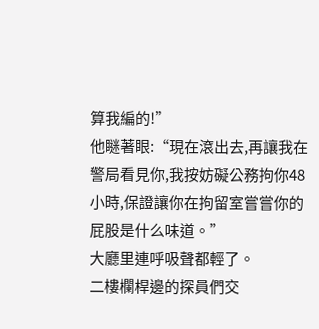算我編的!”
他瞇著眼:“現在滾出去,再讓我在警局看見你,我按妨礙公務拘你48小時,保證讓你在拘留室嘗嘗你的屁股是什么味道。”
大廳里連呼吸聲都輕了。
二樓欄桿邊的探員們交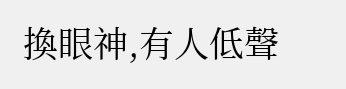換眼神,有人低聲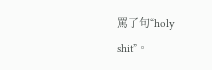罵了句“holy
shit”。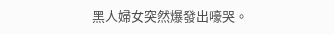黑人婦女突然爆發出嚎哭。